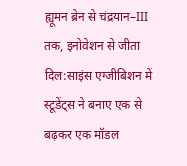ह्यूमन ब्रेन से चंद्रयान–III तक, इनोवेशन से जीता दिल:साइंस एग्जीबिशन में स्टूडेंट्स ने बनाए एक से बढ़कर एक मॉडल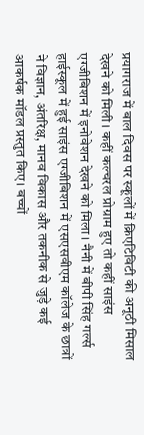प्रयागराज में बाल दिवस पर स्कूलों में क्रिएटिविटी की अनूठी मिसाल देखने को मिली। कहीं कल्चरल प्रोग्राम हुए तो कहीं साइंस एग्जीबिशन में इनोवेशन देखने को मिला। नैनी में बीपी सिंह गर्ल्स हाईस्कूल में हुई साइंस एग्जीबिशन में एसएसवीएम कॉलेज के छात्रों ने विज्ञान, अंतरिक्ष, मानव विकास और तकनीक से जुड़े कई आकर्षक मॉडल प्रस्तुत किए। बच्चों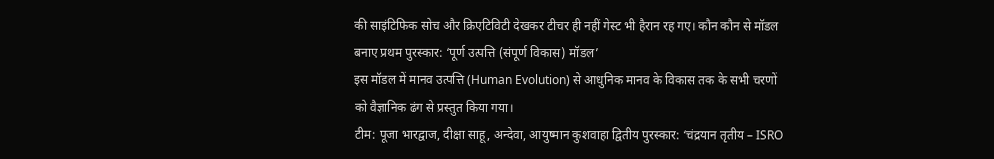की साइंटिफिक सोच और क्रिएटिविटी देखकर टीचर ही नहीं गेस्ट भी हैरान रह गए। कौन कौन से मॉडल बनाए प्रथम पुरस्कार: ‘पूर्ण उत्पत्ति (संपूर्ण विकास) मॉडल’
इस मॉडल में मानव उत्पत्ति (Human Evolution) से आधुनिक मानव के विकास तक के सभी चरणों को वैज्ञानिक ढंग से प्रस्तुत किया गया।
टीम: पूजा भारद्वाज, दीक्षा साहू, अन्देवा, आयुष्मान कुशवाहा द्वितीय पुरस्कार: ‘चंद्रयान तृतीय – ISRO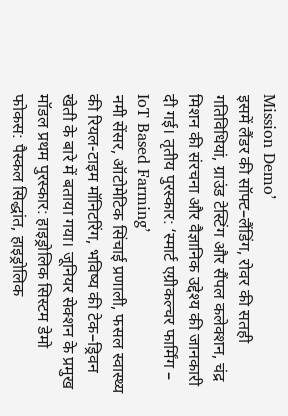Mission Demo’
इसमें लैंडर की सॉफ्ट–लैंडिंग, रोवर की सतही गतिविधियां, ग्राउंड टेस्टिंग और सैंपल कलेक्शन, चंद्र मिशन की संरचना और वैज्ञानिक उद्देश्य की जानकारी दी गई। तृतीय पुरस्कार: ‘स्मार्ट एग्रीकल्चर फार्मिंग – IoT Based Farming’
नमी सेंसर, ऑटोमेटिक सिंचाई प्रणाली, फसल स्वास्थ्य की रियल-टाइम मॉनिटरिंग, भविष्य की टेक–ड्रिवन खेती के बारे में बताया गया। जूनियर सेक्शन के प्रमुख मॉडल प्रथम पुरस्कार: हाइड्रोलिक सिस्टम डेमो
फोकस: पैस्कल सिद्धांत, हाइड्रोलिक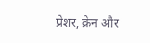प्रेशर, क्रेन और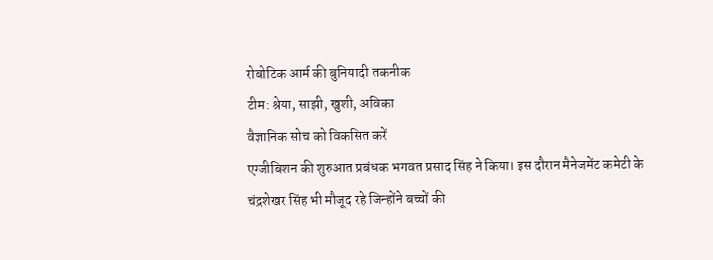रोबोटिक आर्म की बुनियादी तकनीक
टीम: श्रेया, साझी, खुशी, अविका
वैज्ञानिक सोच को विकसित करें
एग्जीबिशन की शुरुआत प्रबंधक भगवत प्रसाद सिंह ने किया। इस दौरान मैनेजमेंट कमेटी के चंद्रशेखर सिंह भी मौजूद रहे जिन्होंने बच्चों की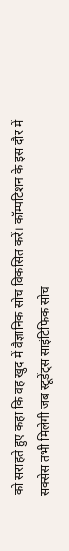को सराहते हुए कहा कि वह खुद में वैज्ञानिक सोच विकसित करें। कॉम्पटिशन के इस दौर में सक्सेस तभी मिलेगी जब स्टूडेंट्स साइंटिफिक सोच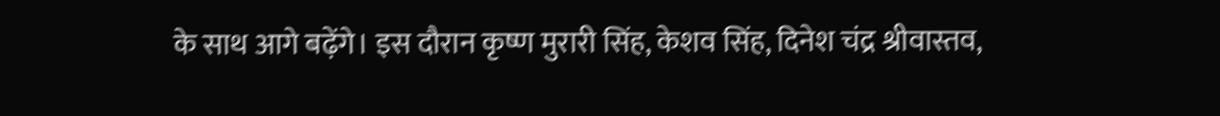के साथ आगे बढ़ेंगे। इस दौरान कृष्ण मुरारी सिंह, केशव सिंह, दिनेश चंद्र श्रीवास्तव,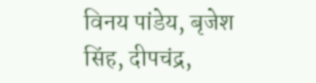विनय पांडेय, बृजेश सिंह, दीपचंद्र,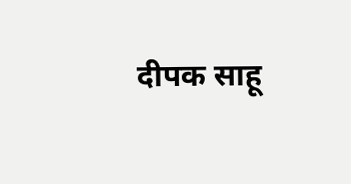दीपक साहू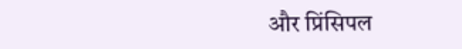और प्रिंसिपल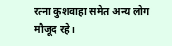रत्ना कुशवाहा समेत अन्य लोग मौजूद रहे।